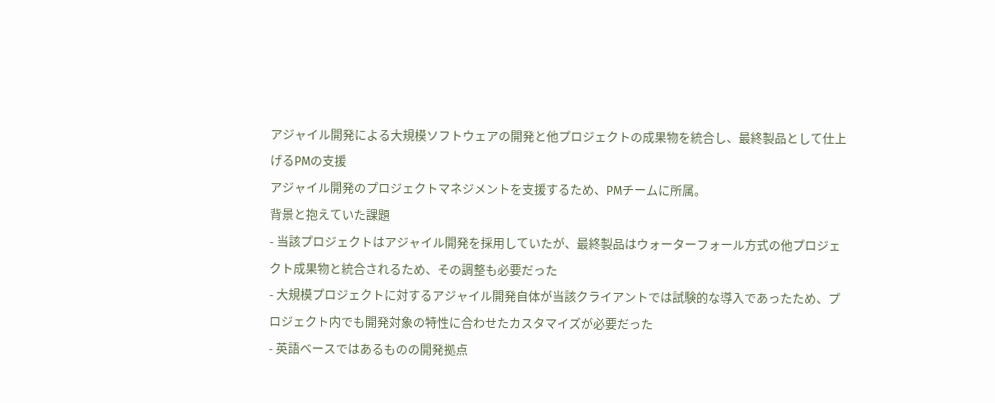アジャイル開発による大規模ソフトウェアの開発と他プロジェクトの成果物を統合し、最終製品として仕上げるPMの支援
アジャイル開発のプロジェクトマネジメントを支援するため、PMチームに所属。
背景と抱えていた課題
- 当該プロジェクトはアジャイル開発を採用していたが、最終製品はウォーターフォール方式の他プロジェクト成果物と統合されるため、その調整も必要だった
- 大規模プロジェクトに対するアジャイル開発自体が当該クライアントでは試験的な導入であったため、プロジェクト内でも開発対象の特性に合わせたカスタマイズが必要だった
- 英語ベースではあるものの開発拠点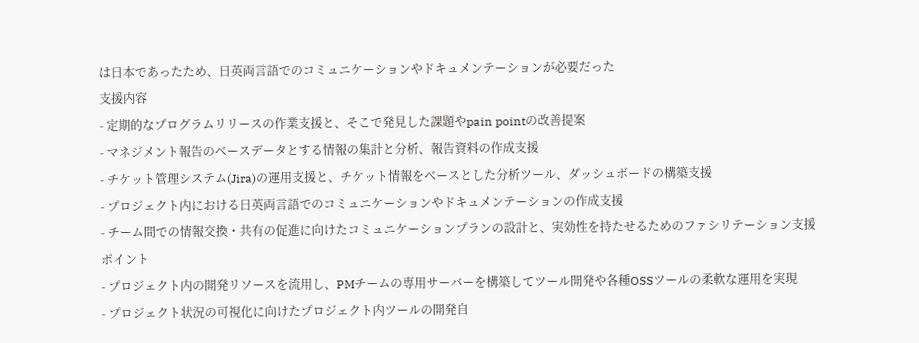は日本であったため、日英両言語でのコミュニケーションやドキュメンテーションが必要だった
支援内容
- 定期的なプログラムリリースの作業支援と、そこで発見した課題やpain pointの改善提案
- マネジメント報告のベースデータとする情報の集計と分析、報告資料の作成支援
- チケット管理システム(Jira)の運用支援と、チケット情報をベースとした分析ツール、ダッシュボードの構築支援
- プロジェクト内における日英両言語でのコミュニケーションやドキュメンテーションの作成支援
- チーム間での情報交換・共有の促進に向けたコミュニケーションプランの設計と、実効性を持たせるためのファシリテーション支援
ポイント
- プロジェクト内の開発リソースを流用し、PMチームの専用サーバーを構築してツール開発や各種OSSツールの柔軟な運用を実現
- プロジェクト状況の可視化に向けたプロジェクト内ツールの開発自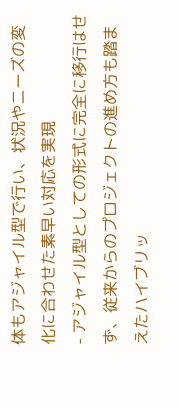体もアジャイル型で行い、状況やニーズの変化に合わせた素早い対応を実現
- アジャイル型としての形式に完全に移行はせず、従来からのプロジェクトの進め方も踏まえたハイブリッ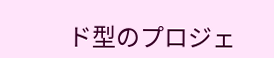ド型のプロジェ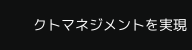クトマネジメントを実現